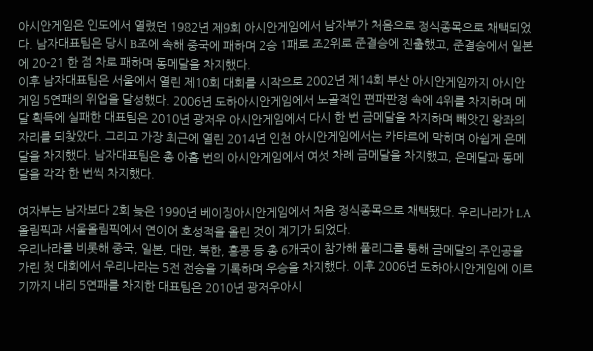아시안게임은 인도에서 열렸던 1982년 제9회 아시안게임에서 남자부가 처음으로 정식종목으로 채택되었다. 남자대표팀은 당시 B조에 속해 중국에 패하며 2승 1패로 조2위로 준결승에 진출했고, 준결승에서 일본에 20-21 한 점 차로 패하며 동메달을 차지했다.
이후 남자대표팀은 서울에서 열린 제10회 대회를 시작으로 2002년 제14회 부산 아시안게임까지 아시안게임 5연패의 위업을 달성했다. 2006년 도하아시안게임에서 노골적인 편파판정 속에 4위를 차지하며 메달 획득에 실패한 대표팀은 2010년 광저우 아시안게임에서 다시 한 번 금메달을 차지하며 빼앗긴 왕좌의 자리를 되찾았다. 그리고 가장 최근에 열린 2014년 인천 아시안게임에서는 카타르에 막히며 아쉽게 은메달을 차지했다. 남자대표팀은 총 아홉 번의 아시안게임에서 여섯 차례 금메달을 차지했고, 은메달과 동메달을 각각 한 번씩 차지했다.

여자부는 남자보다 2회 늦은 1990년 베이징아시안게임에서 처음 정식종목으로 채택됐다. 우리나라가 LA올림픽과 서울올림픽에서 연이어 호성적을 올린 것이 계기가 되었다.
우리나라를 비롯해 중국, 일본, 대만, 북한, 홍콩 등 총 6개국이 참가해 풀리그를 통해 금메달의 주인공을 가린 첫 대회에서 우리나라는 5전 전승을 기록하며 우승을 차지했다. 이후 2006년 도하아시안게임에 이르기까지 내리 5연패를 차지한 대표팀은 2010년 광저우아시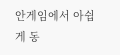안게임에서 아쉽게 동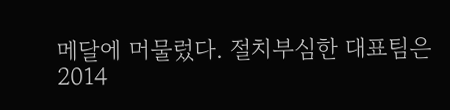메달에 머물렀다. 절치부심한 대표팀은 2014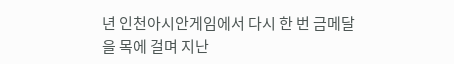년 인천아시안게임에서 다시 한 번 금메달을 목에 걸며 지난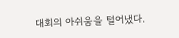대회의 아쉬움을 털어냈다.